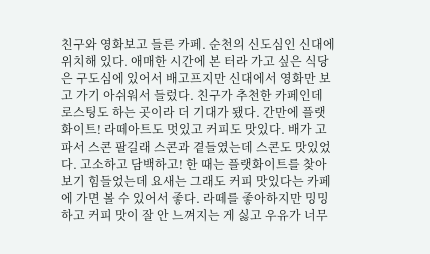친구와 영화보고 들른 카페. 순천의 신도심인 신대에 위치해 있다. 애매한 시간에 본 터라 가고 싶은 식당은 구도심에 있어서 배고프지만 신대에서 영화만 보고 가기 아쉬워서 들렀다. 친구가 추천한 카페인데 로스팅도 하는 곳이라 더 기대가 됐다. 간만에 플랫화이트! 라떼아트도 멋있고 커피도 맛있다. 배가 고파서 스콘 팔길래 스콘과 곁들였는데 스콘도 맛있었다. 고소하고 담백하고! 한 때는 플랫화이트를 찾아보기 힘들었는데 요새는 그래도 커피 맛있다는 카페에 가면 볼 수 있어서 좋다. 라떼를 좋아하지만 밍밍하고 커피 맛이 잘 안 느껴지는 게 싫고 우유가 너무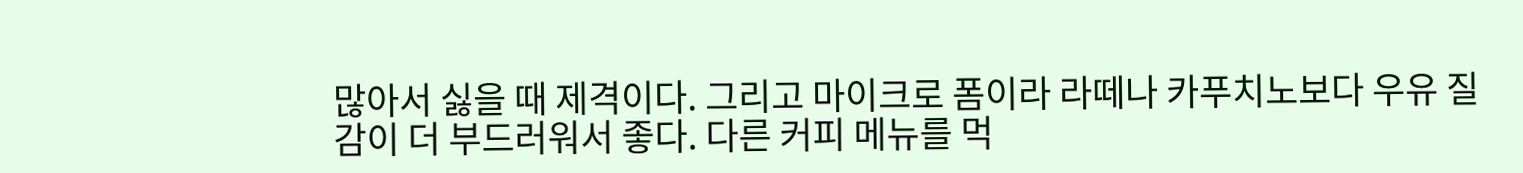많아서 싫을 때 제격이다. 그리고 마이크로 폼이라 라떼나 카푸치노보다 우유 질감이 더 부드러워서 좋다. 다른 커피 메뉴를 먹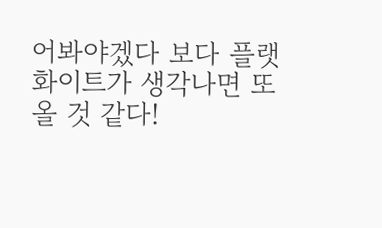어봐야겠다 보다 플랫화이트가 생각나면 또 올 것 같다!